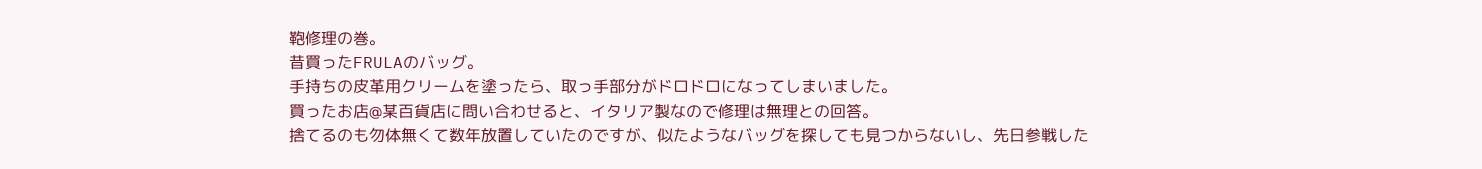鞄修理の巻。
昔買ったFRULAのバッグ。
手持ちの皮革用クリームを塗ったら、取っ手部分がドロドロになってしまいました。
買ったお店@某百貨店に問い合わせると、イタリア製なので修理は無理との回答。
捨てるのも勿体無くて数年放置していたのですが、似たようなバッグを探しても見つからないし、先日参戦した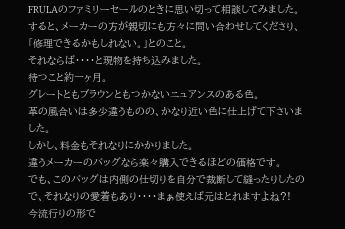FRULAのファミリーセールのときに思い切って相談してみました。
すると、メーカーの方が親切にも方々に問い合わせしてくださり、「修理できるかもしれない。」とのこと。
それならば・・・・と現物を持ち込みました。
待つこと約一ヶ月。
グレートともブラウンともつかないニュアンスのある色。
革の風合いは多少違うものの、かなり近い色に仕上げて下さいました。
しかし、料金もそれなりにかかりました。
違うメーカーのバッグなら楽々購入できるほどの価格です。
でも、このバッグは内側の仕切りを自分で裁断して縫ったりしたので、それなりの愛着もあり・・・・まぁ使えば元はとれますよね?!
今流行りの形で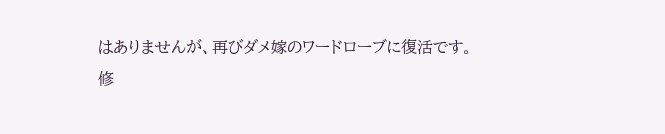はありませんが、再びダメ嫁のワードローブに復活です。
修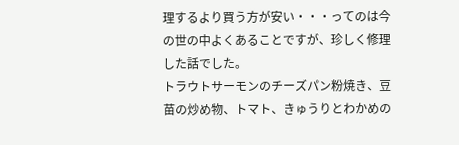理するより買う方が安い・・・ってのは今の世の中よくあることですが、珍しく修理した話でした。
トラウトサーモンのチーズパン粉焼き、豆苗の炒め物、トマト、きゅうりとわかめの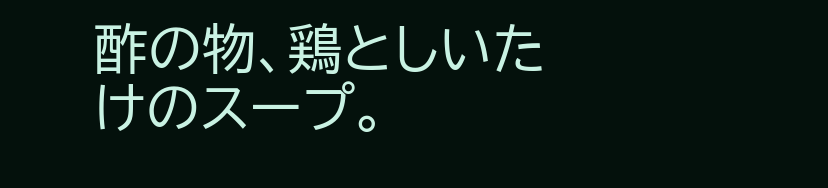酢の物、鶏としいたけのスープ。